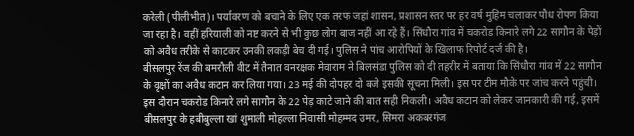करेली (पीलीभीत)। पर्यावरण को बचाने के लिए एक तरफ जहां शासन, प्रशासन स्तर पर हर वर्ष मुहिम चलाकर पौध रोपण किया जा रहा है। वहीं हरियाली को नष्ट करने से भी कुछ लोग बाज नहीं आ रहे हैं। सिंधौरा गांव में चकरोड किनारे लगे 22 सागौन के पेड़ों को अवैध तरीके से काटकर उनकी लकड़ी बेच दी गई। पुलिस ने पांच आरोपियों के खिलाफ रिपोर्ट दर्ज की है।
बीसलपुर रेंज की बमरौली वीट में तैनात वनरक्षक मेवाराम ने बिलसंडा पुलिस को दी तहरीर में बताया कि सिंधौरा गांव में 22 सागौन के वृक्षों का अवैध कटान कर लिया गया। 23 मई की दोपहर दो बजे इसकी सूचना मिली। इस पर टीम मौके पर जांच करने पहुंची। इस दौरान चकरोड किनारे लगे सागौन के 22 पेड़ काटे जाने की बात सही निकली। अवैध कटान को लेकर जानकारी की गई, इसमें बीसलपुर के हबीबुल्ला खां शुमाली मोहल्ला निवासी मोहम्मद उमर, सिमरा अकबरगंज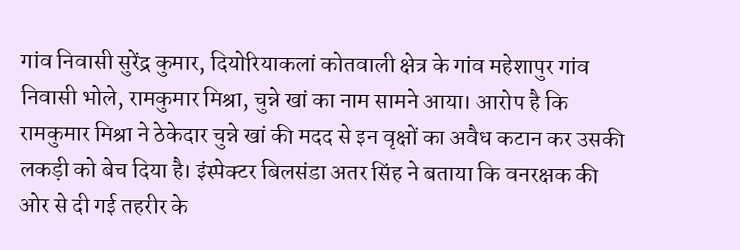गांव निवासी सुरेंद्र कुमार, दियोरियाकलां कोतवाली क्षेत्र के गांव महेशापुर गांव निवासी भोले, रामकुमार मिश्रा, चुन्ने खां का नाम सामने आया। आरोप है कि रामकुमार मिश्रा ने ठेकेदार चुन्ने खां की मदद से इन वृक्षों का अवैध कटान कर उसकी लकड़ी को बेच दिया है। इंस्पेक्टर बिलसंडा अतर सिंह ने बताया कि वनरक्षक की ओर से दी गई तहरीर के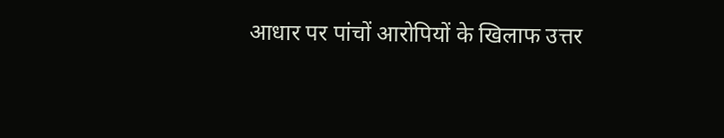आधार पर पांचों आरोपियों के खिलाफ उत्तर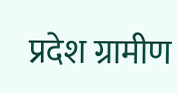प्रदेश ग्रामीण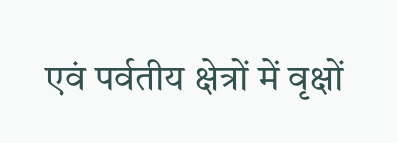एवं पर्वतीय क्षेत्रों में वृक्षों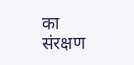का संरक्षण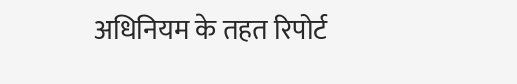अधिनियम के तहत रिपोर्ट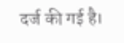दर्ज की गई है।